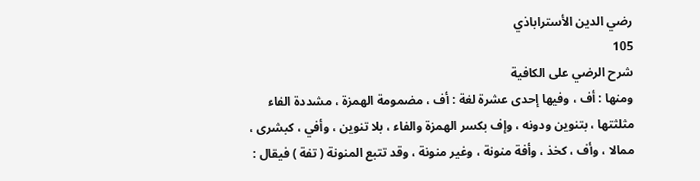رضي الدين الأستراباذي
105
شرح الرضي على الكافية
ومنها : أف ، وفيها إحدى عشرة لغة : أف ، مضمومة الهمزة ، مشددة الفاء مثلثتها ، بتنوين ودونه ، وإف بكسر الهمزة والفاء ، بلا تنوين ، وأفي ، كبشرى ، ممالا ، وأف ، كخذ ، وأفة منونة ، وغير منونة ، وقد تتبع المنونة ( تفة ) فيقال :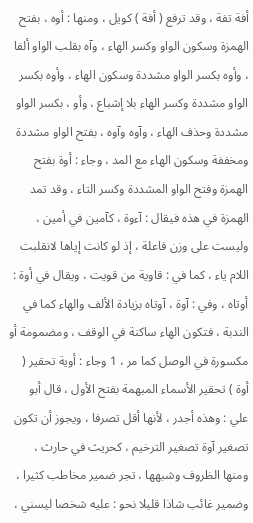أفة تفة ، وقد ترفع ( أفة ) كويل ، ومنها : أوه ، بفتح الهمزة وسكون الواو وكسر الهاء ، وآه بقلب الواو ألفا ، وأوه بكسر الواو مشددة وسكون الهاء ، وأوه بكسر الواو مشددة وكسر الهاء بلا إشباع ، وأو ، بكسر الواو مشددة وحذف الهاء ، وآوه وآوه ، بفتح الواو مشددة ومخففة وسكون الهاء مع المد ، وجاء : أوة بفتح الهمزة وفتح الواو المشددة وكسر التاء ، وقد تمد الهمزة في هذه فيقال : آءوة ، كآمين في أمين ، وليست على وزن فاعلة ، إذ لو كانت إياها لانقلبت اللام ياء ، كما في : قاوية من قويت ، ويقال في أوة : أوتاه ، وفي : آوة ، آوتاه بزيادة الألف والهاء كما في الندبة ، فتكون الهاء ساكنة في الوقف ، ومضمومة أو مكسورة في الوصل كما مر ، 1 وجاء : أوية تحقير ( أوة ) تحقير الأسماء المبهمة بفتح الأول ، قال أبو علي : وهذه أجدر ، لأنها أقل تصرفا ، ويجوز أن تكون تصغير آوة تصغير الترخيم ، كحريث في حارث ، ومنها الظروف وشبهها ، تجر ضمير مخاطب كثيرا ، وضمير غائب شاذا قليلا نحو : عليه شخصا ليسني ،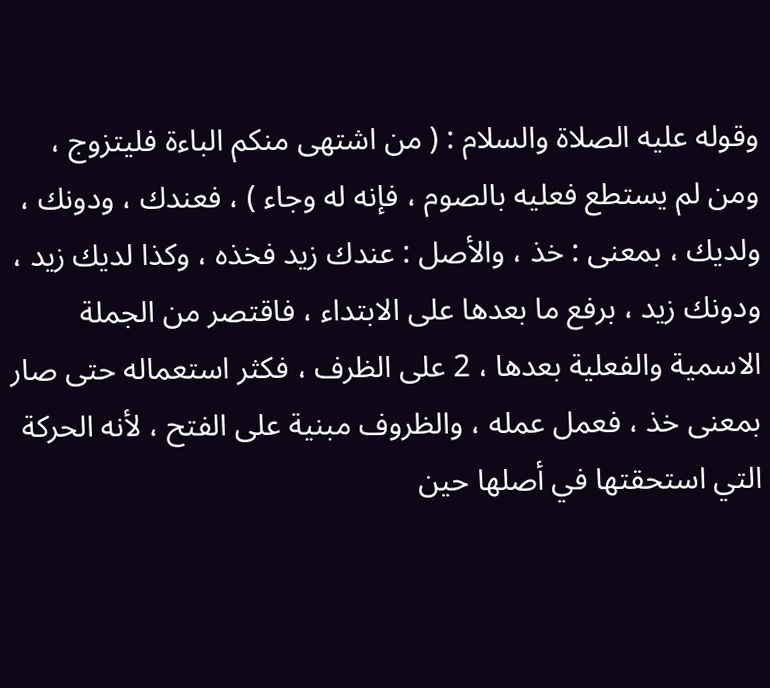وقوله عليه الصلاة والسلام : ( من اشتهى منكم الباءة فليتزوج ، ومن لم يستطع فعليه بالصوم ، فإنه له وجاء ) ، فعندك ، ودونك ، ولديك ، بمعنى : خذ ، والأصل : عندك زيد فخذه ، وكذا لديك زيد ، ودونك زيد ، برفع ما بعدها على الابتداء ، فاقتصر من الجملة الاسمية والفعلية بعدها ، 2 على الظرف ، فكثر استعماله حتى صار بمعنى خذ ، فعمل عمله ، والظروف مبنية على الفتح ، لأنه الحركة التي استحقتها في أصلها حين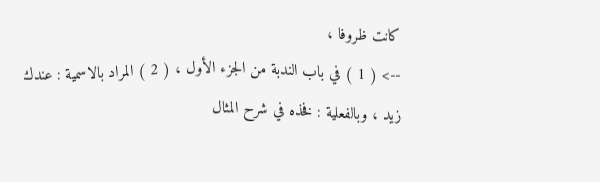كانت ظروفا ،
--> ( 1 ) في باب الندبة من الجزء الأول ، ( 2 ) المراد بالاسمية : عندك زيد ، وبالفعلية : فخذه في شرح المثال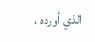الذي أورده ،